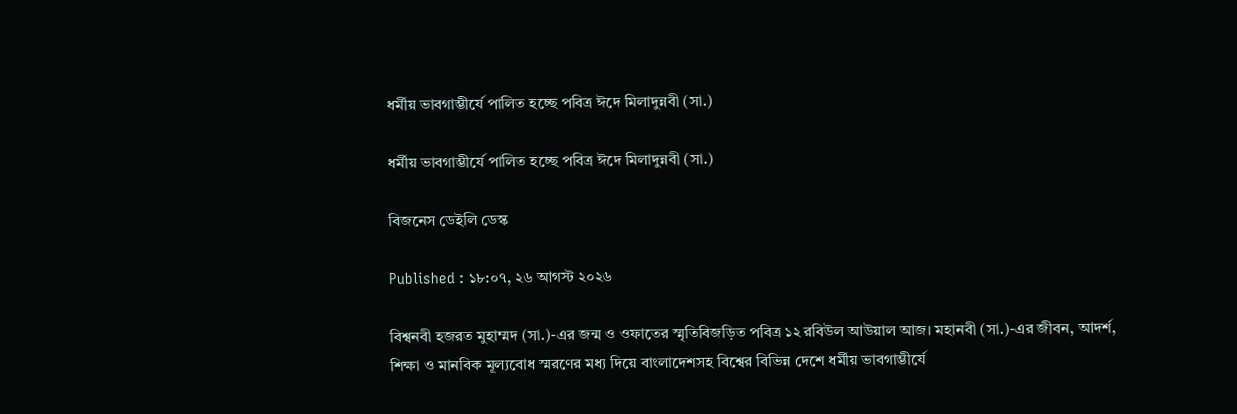ধর্মীয় ভাবগাম্ভীর্যে পালিত হচ্ছে পবিত্র ঈদে মিলাদুন্নবী (সা.)

ধর্মীয় ভাবগাম্ভীর্যে পালিত হচ্ছে পবিত্র ঈদে মিলাদুন্নবী (সা.)

বিজনেস ডেইলি ডেস্ক

Published : ১৮:০৭, ২৬ আগস্ট ২০২৬

বিশ্বনবী হজরত মুহাম্মদ (সা.)-এর জন্ম ও ওফাতের স্মৃতিবিজড়িত পবিত্র ১২ রবিউল আউয়াল আজ। মহানবী (সা.)-এর জীবন, আদর্শ, শিক্ষা ও মানবিক মূল্যবোধ স্মরণের মধ্য দিয়ে বাংলাদেশসহ বিশ্বের বিভিন্ন দেশে ধর্মীয় ভাবগাম্ভীর্যে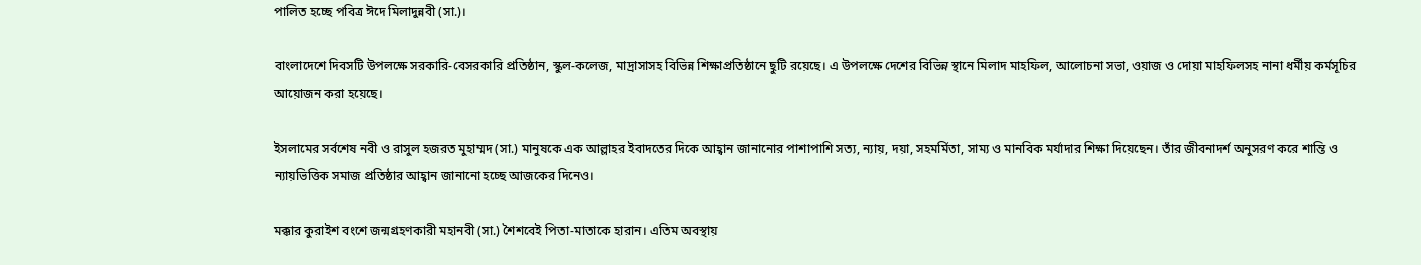পালিত হচ্ছে পবিত্র ঈদে মিলাদুন্নবী (সা.)।

বাংলাদেশে দিবসটি উপলক্ষে সরকারি-বেসরকারি প্রতিষ্ঠান, স্কুল-কলেজ, মাদ্রাসাসহ বিভিন্ন শিক্ষাপ্রতিষ্ঠানে ছুটি রয়েছে। এ উপলক্ষে দেশের বিভিন্ন স্থানে মিলাদ মাহফিল, আলোচনা সভা, ওয়াজ ও দোয়া মাহফিলসহ নানা ধর্মীয় কর্মসূচির আয়োজন করা হয়েছে।

ইসলামের সর্বশেষ নবী ও রাসুল হজরত মুহাম্মদ (সা.) মানুষকে এক আল্লাহর ইবাদতের দিকে আহ্বান জানানোর পাশাপাশি সত্য, ন্যায়, দয়া, সহমর্মিতা, সাম্য ও মানবিক মর্যাদার শিক্ষা দিয়েছেন। তাঁর জীবনাদর্শ অনুসরণ করে শান্তি ও ন্যায়ভিত্তিক সমাজ প্রতিষ্ঠার আহ্বান জানানো হচ্ছে আজকের দিনেও।

মক্কার কুরাইশ বংশে জন্মগ্রহণকারী মহানবী (সা.) শৈশবেই পিতা-মাতাকে হারান। এতিম অবস্থায়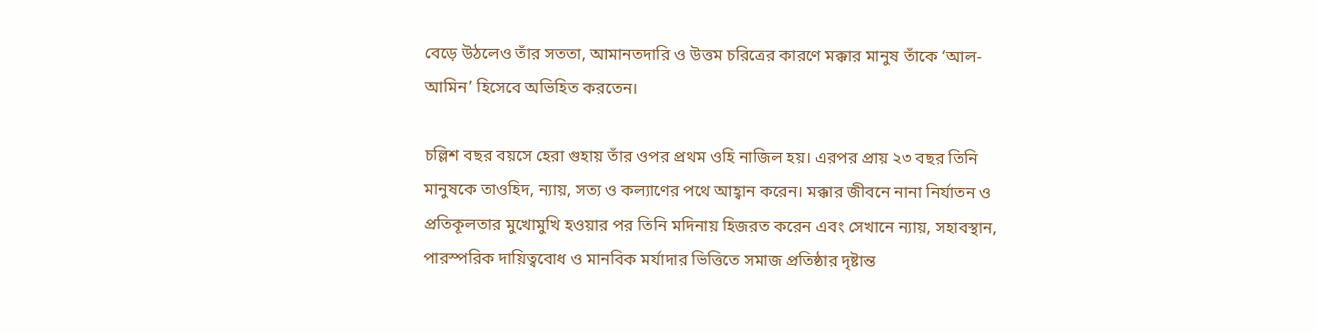বেড়ে উঠলেও তাঁর সততা, আমানতদারি ও উত্তম চরিত্রের কারণে মক্কার মানুষ তাঁকে ‘আল-আমিন’ হিসেবে অভিহিত করতেন।

চল্লিশ বছর বয়সে হেরা গুহায় তাঁর ওপর প্রথম ওহি নাজিল হয়। এরপর প্রায় ২৩ বছর তিনি মানুষকে তাওহিদ, ন্যায়, সত্য ও কল্যাণের পথে আহ্বান করেন। মক্কার জীবনে নানা নির্যাতন ও প্রতিকূলতার মুখোমুখি হওয়ার পর তিনি মদিনায় হিজরত করেন এবং সেখানে ন্যায়, সহাবস্থান, পারস্পরিক দায়িত্ববোধ ও মানবিক মর্যাদার ভিত্তিতে সমাজ প্রতিষ্ঠার দৃষ্টান্ত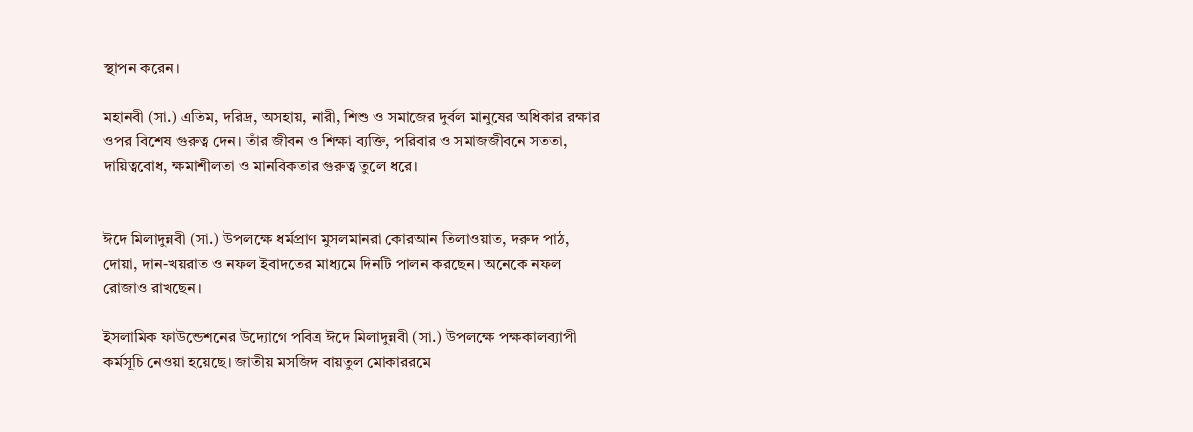স্থাপন করেন।

মহানবী (সা.) এতিম, দরিদ্র, অসহায়, নারী, শিশু ও সমাজের দুর্বল মানুষের অধিকার রক্ষার ওপর বিশেষ গুরুত্ব দেন। তাঁর জীবন ও শিক্ষা ব্যক্তি, পরিবার ও সমাজজীবনে সততা, দায়িত্ববোধ, ক্ষমাশীলতা ও মানবিকতার গুরুত্ব তুলে ধরে।


ঈদে মিলাদুন্নবী (সা.) উপলক্ষে ধর্মপ্রাণ মুসলমানরা কোরআন তিলাওয়াত, দরুদ পাঠ, দোয়া, দান-খয়রাত ও নফল ইবাদতের মাধ্যমে দিনটি পালন করছেন। অনেকে নফল রোজাও রাখছেন।

ইসলামিক ফাউন্ডেশনের উদ্যোগে পবিত্র ঈদে মিলাদুন্নবী (সা.) উপলক্ষে পক্ষকালব্যাপী কর্মসূচি নেওয়া হয়েছে। জাতীয় মসজিদ বায়তুল মোকাররমে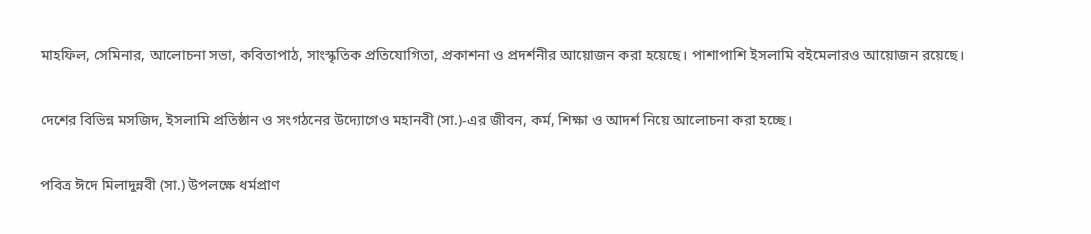মাহফিল, সেমিনার, আলোচনা সভা, কবিতাপাঠ, সাংস্কৃতিক প্রতিযোগিতা, প্রকাশনা ও প্রদর্শনীর আয়োজন করা হয়েছে। পাশাপাশি ইসলামি বইমেলারও আয়োজন রয়েছে।

দেশের বিভিন্ন মসজিদ, ইসলামি প্রতিষ্ঠান ও সংগঠনের উদ্যোগেও মহানবী (সা.)-এর জীবন, কর্ম, শিক্ষা ও আদর্শ নিয়ে আলোচনা করা হচ্ছে।

পবিত্র ঈদে মিলাদুন্নবী (সা.) উপলক্ষে ধর্মপ্রাণ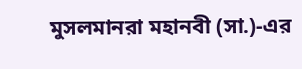মুসলমানরা মহানবী (সা.)-এর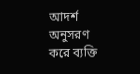আদর্শ অনুসরণ করে ব্যক্তি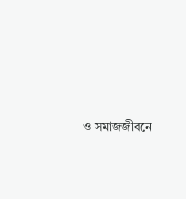ও সমাজজীবনে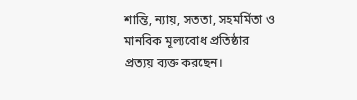শান্তি, ন্যায়, সততা, সহমর্মিতা ও মানবিক মূল্যবোধ প্রতিষ্ঠার প্রত্যয় ব্যক্ত করছেন।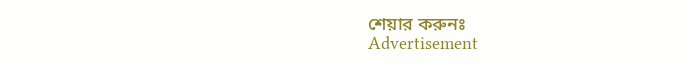শেয়ার করুনঃ
Advertisement